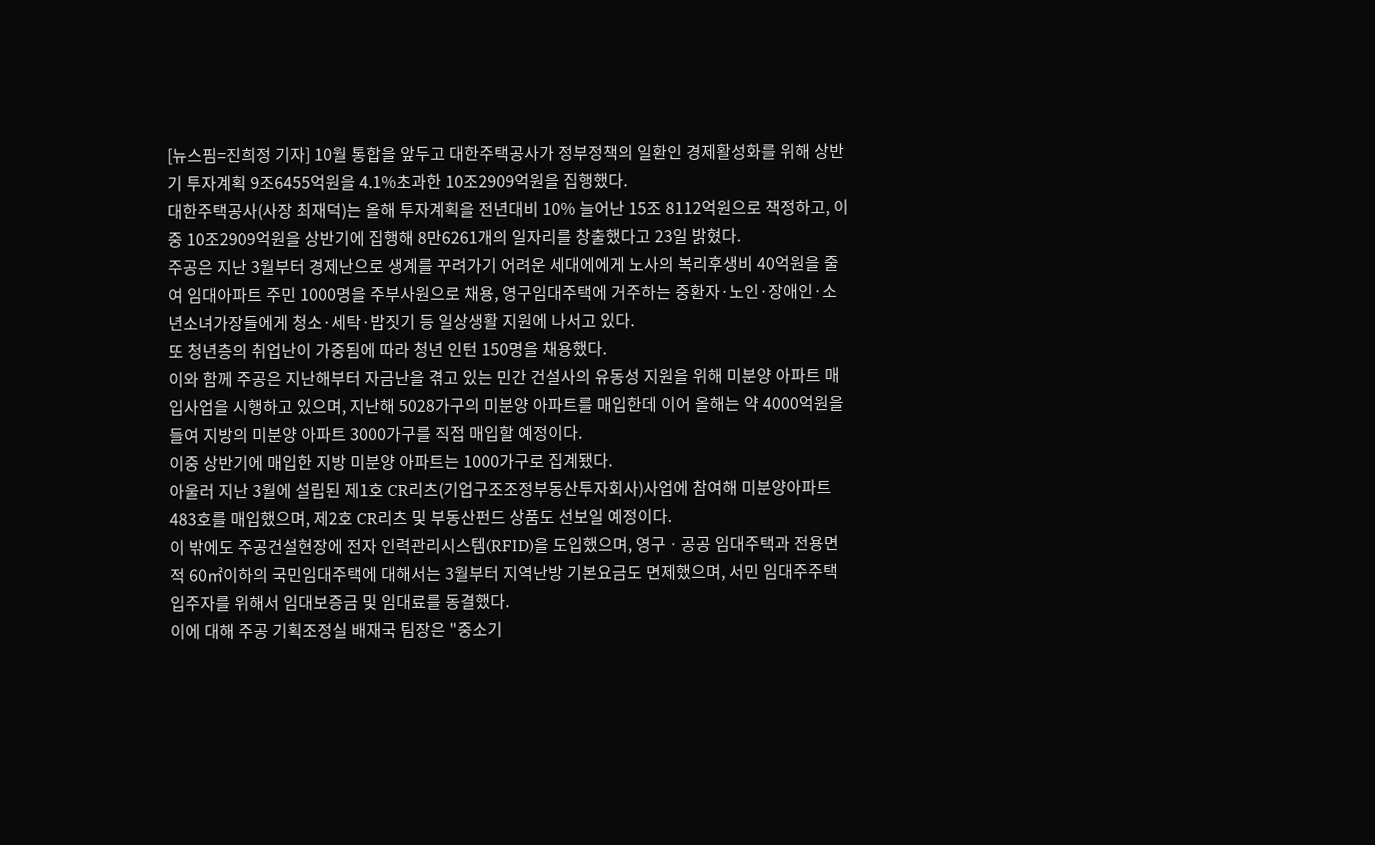[뉴스핌=진희정 기자] 10월 통합을 앞두고 대한주택공사가 정부정책의 일환인 경제활성화를 위해 상반기 투자계획 9조6455억원을 4.1%초과한 10조2909억원을 집행했다.
대한주택공사(사장 최재덕)는 올해 투자계획을 전년대비 10% 늘어난 15조 8112억원으로 책정하고, 이중 10조2909억원을 상반기에 집행해 8만6261개의 일자리를 창출했다고 23일 밝혔다.
주공은 지난 3월부터 경제난으로 생계를 꾸려가기 어려운 세대에에게 노사의 복리후생비 40억원을 줄여 임대아파트 주민 1000명을 주부사원으로 채용, 영구임대주택에 거주하는 중환자·노인·장애인·소년소녀가장들에게 청소·세탁·밥짓기 등 일상생활 지원에 나서고 있다.
또 청년층의 취업난이 가중됨에 따라 청년 인턴 150명을 채용했다.
이와 함께 주공은 지난해부터 자금난을 겪고 있는 민간 건설사의 유동성 지원을 위해 미분양 아파트 매입사업을 시행하고 있으며, 지난해 5028가구의 미분양 아파트를 매입한데 이어 올해는 약 4000억원을 들여 지방의 미분양 아파트 3000가구를 직접 매입할 예정이다.
이중 상반기에 매입한 지방 미분양 아파트는 1000가구로 집계됐다.
아울러 지난 3월에 설립된 제1호 CR리츠(기업구조조정부동산투자회사)사업에 참여해 미분양아파트 483호를 매입했으며, 제2호 CR리츠 및 부동산펀드 상품도 선보일 예정이다.
이 밖에도 주공건설현장에 전자 인력관리시스템(RFID)을 도입했으며, 영구ㆍ공공 임대주택과 전용면적 60㎡이하의 국민임대주택에 대해서는 3월부터 지역난방 기본요금도 면제했으며, 서민 임대주주택 입주자를 위해서 임대보증금 및 임대료를 동결했다.
이에 대해 주공 기획조정실 배재국 팀장은 "중소기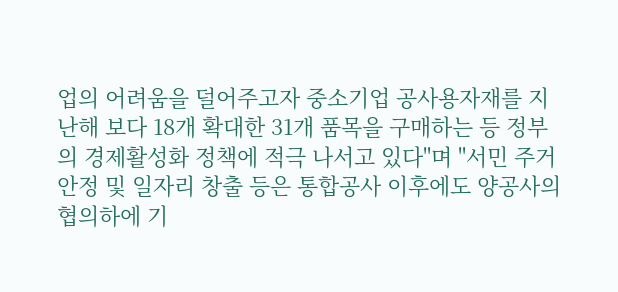업의 어려움을 덜어주고자 중소기업 공사용자재를 지난해 보다 18개 확대한 31개 품목을 구매하는 등 정부의 경제활성화 정책에 적극 나서고 있다"며 "서민 주거안정 및 일자리 창출 등은 통합공사 이후에도 양공사의 협의하에 기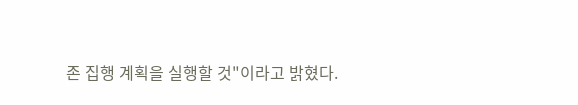존 집행 계획을 실행할 것"이라고 밝혔다.